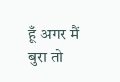हूँ अगर मैं बुरा तो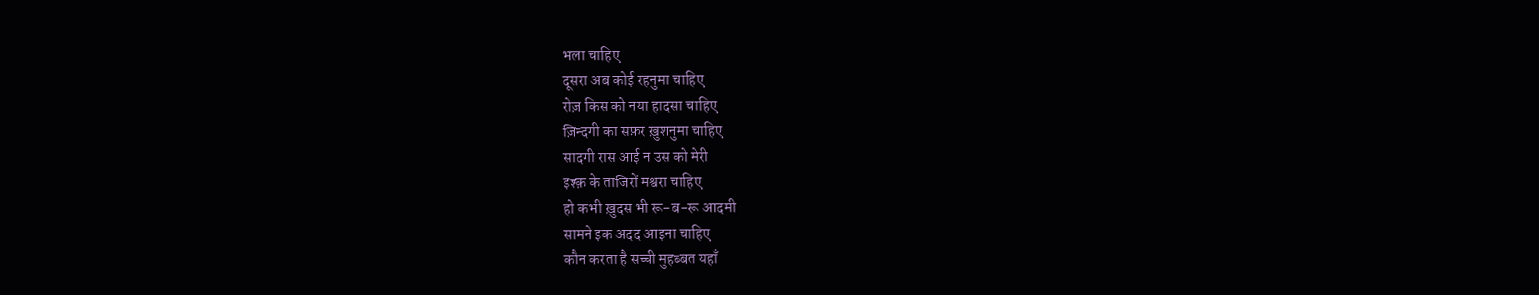भला चाहिए
दूसरा अब कोई रहनुमा चाहिए
रोज़ किस को नया हादसा चाहिए
ज़िन्दगी का सफ़र ख़ुशनुमा चाहिए
सादगी रास आई न उस को मेरी
इश्क़ के ताजिरों मश्वरा चाहिए
हो कभी ख़ुदस भी रू-ब-रू आदमी
सामने इक अदद आइना चाहिए
कौन करता है सच्ची मुहब्बत यहाँ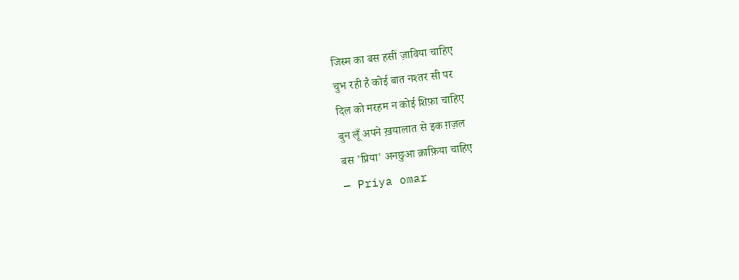जिस्म का बस हसीं ज़ाविया चाहिए
चुभ रही है कोई बात नश्तर सी पर
दिल को मरहम न कोई शिफ़ा चाहिए
बुन लूँ अपने ख़यालात से इक ग़ज़ल
बस 'प्रिया' अनछुआ क़ाफ़िया चाहिए
— Priya omar